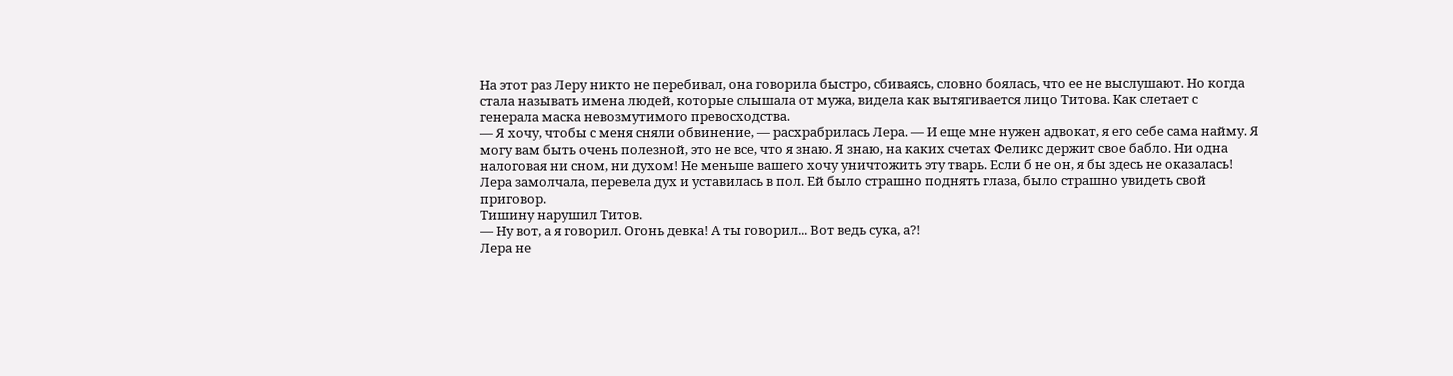На этот раз Леру никто не перебивал, она говорила быстро, сбиваясь, словно боялась, что ее не выслушают. Но когда стала называть имена людей, которые слышала от мужа, видела как вытягивается лицо Титова. Как слетает с генерала маска невозмутимого превосходства.
— Я хочу, чтобы с меня сняли обвинение, — расхрабрилась Лера. — И еще мне нужен адвокат, я его себе сама найму. Я могу вам быть очень полезной, это не все, что я знаю. Я знаю, на каких счетах Феликс держит свое бабло. Ни одна налоговая ни сном, ни духом! Не меньше вашего хочу уничтожить эту тварь. Если б не он, я бы здесь не оказалась!
Лера замолчала, перевела дух и уставилась в пол. Ей было страшно поднять глаза, было страшно увидеть свой приговор.
Тишину нарушил Титов.
— Ну вот, а я говорил. Огонь девка! А ты говорил... Вот ведь сука, а?!
Лера не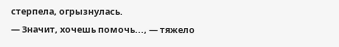стерпела, огрызнулась.
— Значит, хочешь помочь..., — тяжело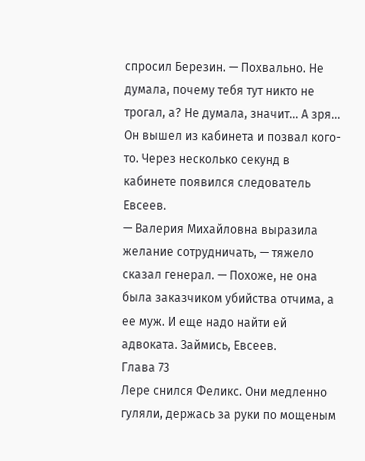спросил Березин. — Похвально. Не думала, почему тебя тут никто не трогал, а? Не думала, значит... А зря...
Он вышел из кабинета и позвал кого-то. Через несколько секунд в кабинете появился следователь Евсеев.
— Валерия Михайловна выразила желание сотрудничать, — тяжело сказал генерал. — Похоже, не она была заказчиком убийства отчима, а ее муж. И еще надо найти ей адвоката. Займись, Евсеев.
Глава 73
Лере снился Феликс. Они медленно гуляли, держась за руки по мощеным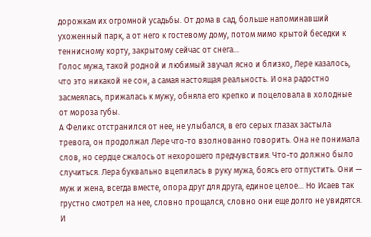дорожкам их огромной усадьбы. От дома в сад, больше напоминавший ухоженный парк, а от него к гостевому дому, потом мимо крытой беседки к теннисному корту, закрытому сейчас от снега…
Голос мужа, такой родной и любимый звучал ясно и близко, Лере казалось, что это никакой не сон, а самая настоящая реальность. И она радостно засмеялась, прижалась к мужу, обняла его крепко и поцеловала в холодные от мороза губы.
А Феликс отстранился от нее, не улыбался, в его серых глазах застыла тревога, он продолжал Лере что-то взолнованно говорить. Она не понимала слов, но сердце сжалось от нехорошего предчувствия. Что-то должно было случиться. Лера буквально вцепилась в руку мужа, боясь его отпустить. Они — муж и жена, всегда вместе, опора друг для друга, единое целое… Но Исаев так грустно смотрел на нее, словно прощался, словно они еще долго не увидятся. И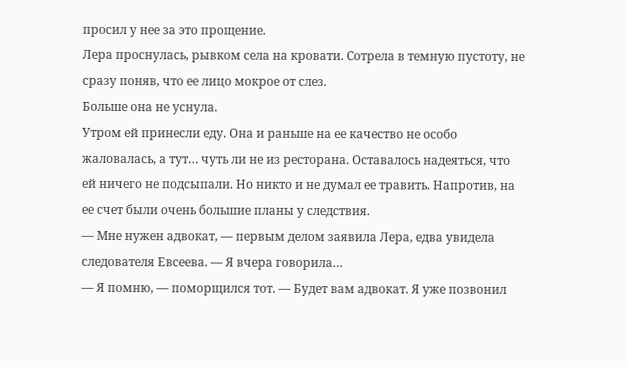просил у нее за это прощение.
Лера проснулась, рывком села на кровати. Сотрела в темную пустоту, не сразу поняв, что ее лицо мокрое от слез.
Больше она не уснула.
Утром ей принесли еду. Она и раньше на ее качество не особо жаловалась, а тут… чуть ли не из ресторана. Оставалось надеяться, что ей ничего не подсыпали. Но никто и не думал ее травить. Напротив, на ее счет были очень большие планы у следствия.
— Мне нужен адвокат, — первым делом заявила Лера, едва увидела следователя Евсеева. — Я вчера говорила…
— Я помню, — поморщился тот. — Будет вам адвокат. Я уже позвонил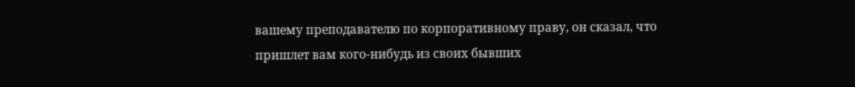вашему преподавателю по корпоративному праву, он сказал, что пришлет вам кого-нибудь из своих бывших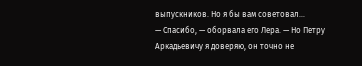выпускников. Но я бы вам советовал…
— Спасибо, — оборвала его Лера. — Но Петру Аркадьевичу я доверяю, он точно не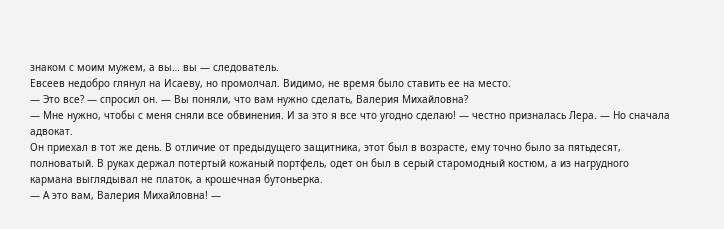знаком с моим мужем, а вы… вы — следователь.
Евсеев недобро глянул на Исаеву, но промолчал. Видимо, не время было ставить ее на место.
— Это все? — спросил он. — Вы поняли, что вам нужно сделать, Валерия Михайловна?
— Мне нужно, чтобы с меня сняли все обвинения. И за это я все что угодно сделаю! — честно призналась Лера. — Но сначала адвокат.
Он приехал в тот же день. В отличие от предыдущего защитника, этот был в возрасте, ему точно было за пятьдесят, полноватый. В руках держал потертый кожаный портфель, одет он был в серый старомодный костюм, а из нагрудного кармана выглядывал не платок, а крошечная бутоньерка.
— А это вам, Валерия Михайловна! —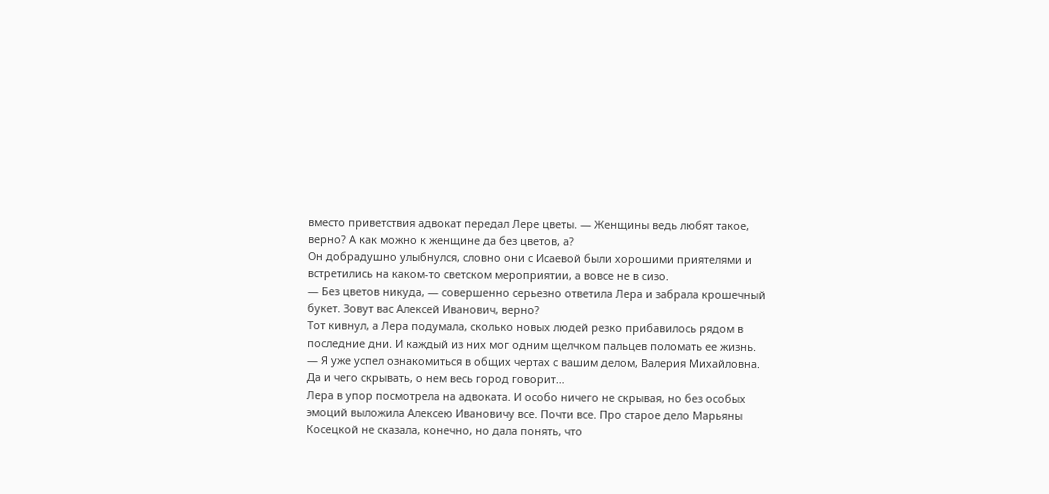вместо приветствия адвокат передал Лере цветы. — Женщины ведь любят такое, верно? А как можно к женщине да без цветов, а?
Он добрадушно улыбнулся, словно они с Исаевой были хорошими приятелями и встретились на каком-то светском мероприятии, а вовсе не в сизо.
— Без цветов никуда, — совершенно серьезно ответила Лера и забрала крошечный букет. Зовут вас Алексей Иванович, верно?
Тот кивнул, а Лера подумала, сколько новых людей резко прибавилось рядом в последние дни. И каждый из них мог одним щелчком пальцев поломать ее жизнь.
— Я уже успел ознакомиться в общих чертах с вашим делом, Валерия Михайловна. Да и чего скрывать, о нем весь город говорит…
Лера в упор посмотрела на адвоката. И особо ничего не скрывая, но без особых эмоций выложила Алексею Ивановичу все. Почти все. Про старое дело Марьяны Косецкой не сказала, конечно, но дала понять, что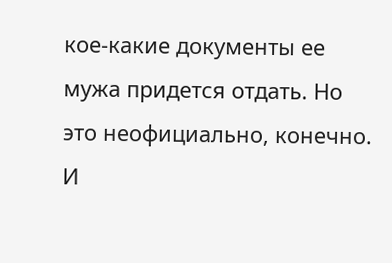кое-какие документы ее мужа придется отдать. Но это неофициально, конечно.
И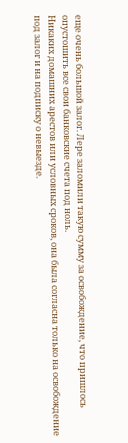еще очень большой залог. Лере заломили такую сумму за освобождение, что пришлось опустошить все свои банковские счета под ноль.
Никаких домашних арестов или условных сроков, она была согласна только на освобождение под залог и на подписку о невыезде.